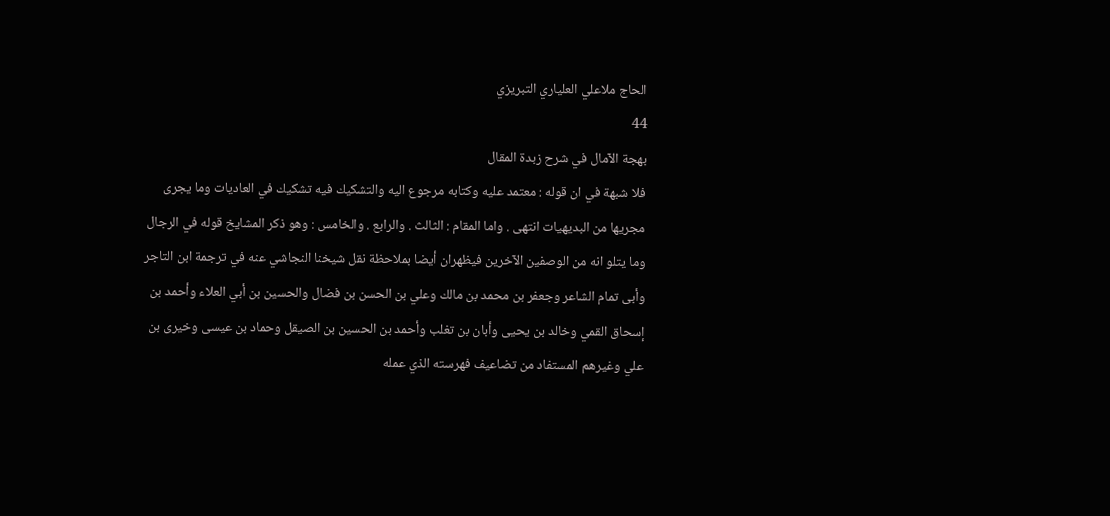الحاج ملاعلي العلياري التبريزي
44
بهجة الآمال في شرح زبدة المقال
فلا شبهة في ان قوله : معتمد عليه وكتابه مرجوع اليه والتشكيك فيه تشكيك في العاديات وما يجرى مجريها من البديهيات انتهى . واما المقام : الثالث . والرابع . والخامس : وهو ذكر المشايخ قوله في الرجال وما يتلو انه من الوصفين الآخرين فيظهران أيضا بملاحظة نقل شيخنا النجاشي عنه في ترجمة ابن التاجر وأبى تمام الشاعر وجعفر بن محمد بن مالك وعلي بن الحسن بن فضال والحسين بن أبي العلاء وأحمد بن إسحاق القمي وخالد بن يحيى وأبان بن تغلب وأحمد بن الحسين بن الصيقل وحماد بن عيسى وخيرى بن علي وغيرهم المستفاد من تضاعيف فهرسته الذي عمله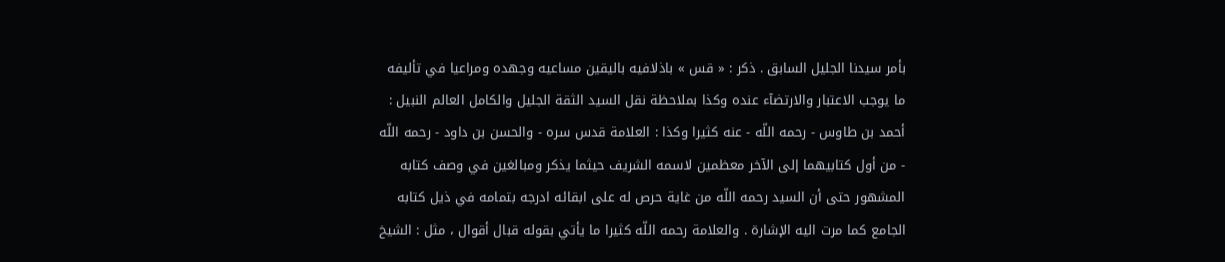بأمر سيدنا الجليل السابق . ذكر : « قس » باذلافيه باليقين مساعيه وجهده ومراعيا في تأليفه ما يوجب الاعتبار والارتضآء عنده وكذا بملاحظة نقل السيد الثقة الجليل والكامل العالم النبيل : أحمد بن طاوس - رحمه اللّه - عنه كثيرا وكذا : العلامة قدس سره - والحسن بن داود - رحمه اللّه - من أول كتابيهما إلى الآخر معظمين لاسمه الشريف حيثما يذكر ومبالغين في وصف كتابه المشهور حتى أن السيد رحمه اللّه من غاية حرص له على ابقائه ادرجه بتمامه في ذيل كتابه الجامع كما مرت اليه الإشارة . والعلامة رحمه اللّه كثيرا ما يأتي بقوله قبال أقوال ، مثل : الشيخ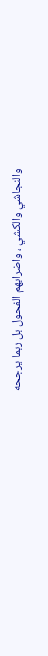والنجاشي والكشي ، واضرابهم الفحول بل ربما يرجحه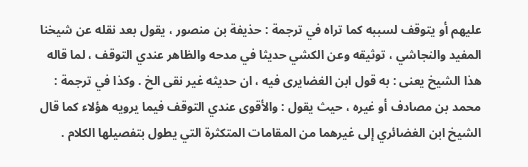عليهم أو يتوقف لسببه كما تراه في ترجمة : حذيفة بن منصور ، يقول بعد نقله عن شيخنا المفيد والنجاشي ، توثيقه وعن الكشي حديثا في مدحه والظاهر عندي التوقف ، لما قاله هذا الشيخ يعنى : به قول ابن الغضايرى فيه ، ان حديثه غير نقى الخ . وكذا في ترجمة : محمد بن مصادف أو غيره ، حيث يقول : والأقوى عندي التوقف فيما يرويه هؤلاء كما قال الشيخ ابن الغضائري إلى غيرهما من المقامات المتكثرة التي يطول بتفصيلها الكلام .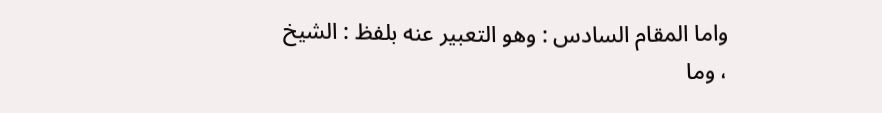واما المقام السادس : وهو التعبير عنه بلفظ : الشيخ ، وما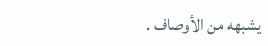يشبهه من الأوصاف .